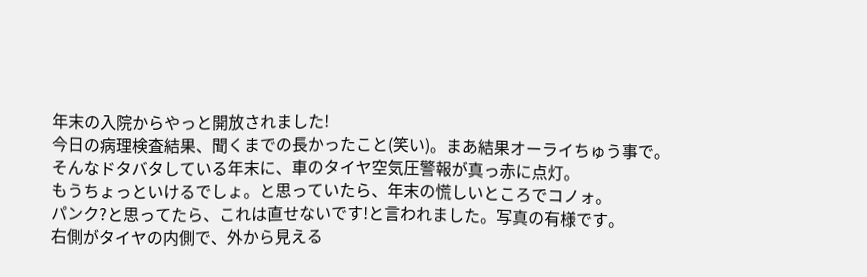年末の入院からやっと開放されました!
今日の病理検査結果、聞くまでの長かったこと(笑い)。まあ結果オーライちゅう事で。
そんなドタバタしている年末に、車のタイヤ空気圧警報が真っ赤に点灯。
もうちょっといけるでしょ。と思っていたら、年末の慌しいところでコノォ。
パンク?と思ってたら、これは直せないです!と言われました。写真の有様です。
右側がタイヤの内側で、外から見える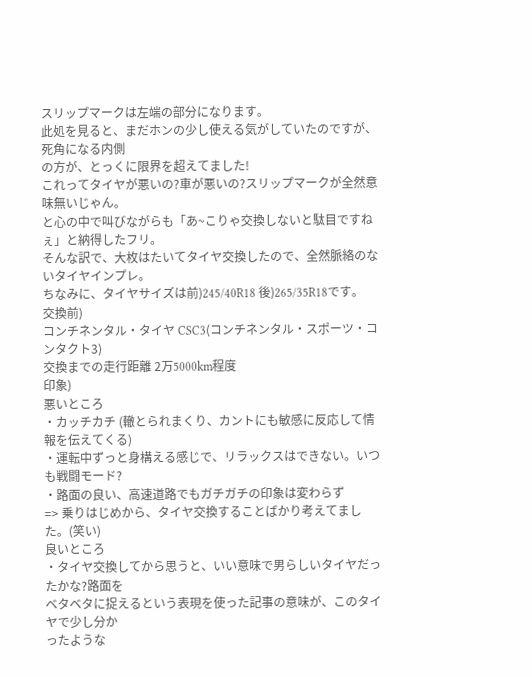スリップマークは左端の部分になります。
此処を見ると、まだホンの少し使える気がしていたのですが、死角になる内側
の方が、とっくに限界を超えてました!
これってタイヤが悪いの?車が悪いの?スリップマークが全然意味無いじゃん。
と心の中で叫びながらも「あ~こりゃ交換しないと駄目ですねぇ」と納得したフリ。
そんな訳で、大枚はたいてタイヤ交換したので、全然脈絡のないタイヤインプレ。
ちなみに、タイヤサイズは前)245/40R18 後)265/35R18です。
交換前)
コンチネンタル・タイヤ CSC3(コンチネンタル・スポーツ・コンタクト3)
交換までの走行距離 2万5000km程度
印象)
悪いところ
・カッチカチ (轍とられまくり、カントにも敏感に反応して情報を伝えてくる)
・運転中ずっと身構える感じで、リラックスはできない。いつも戦闘モード?
・路面の良い、高速道路でもガチガチの印象は変わらず
=> 乗りはじめから、タイヤ交換することばかり考えてました。(笑い)
良いところ
・タイヤ交換してから思うと、いい意味で男らしいタイヤだったかな?路面を
ベタベタに捉えるという表現を使った記事の意味が、このタイヤで少し分か
ったような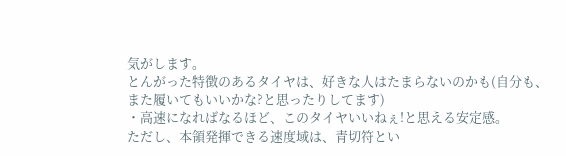気がします。
とんがった特徴のあるタイヤは、好きな人はたまらないのかも(自分も、
また履いてもいいかな?と思ったりしてます)
・高速になればなるほど、このタイヤいいねぇ!と思える安定感。
ただし、本領発揮できる速度域は、青切符とい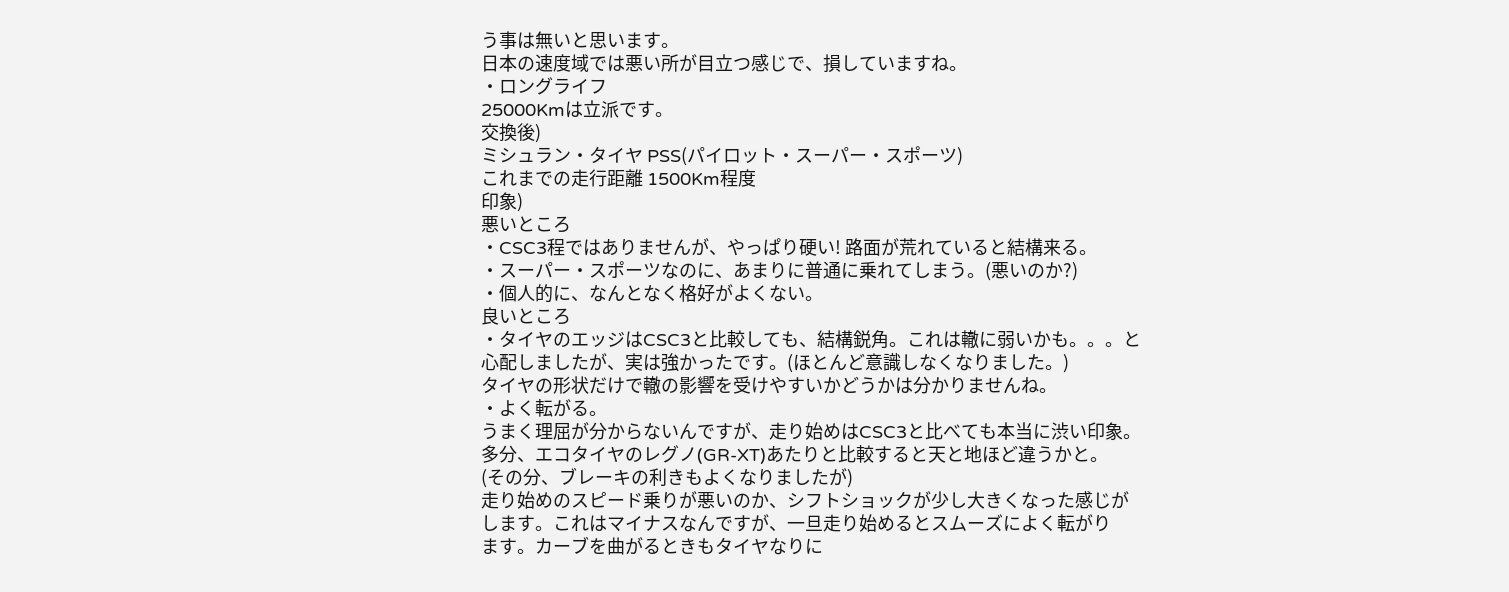う事は無いと思います。
日本の速度域では悪い所が目立つ感じで、損していますね。
・ロングライフ
25000Kmは立派です。
交換後)
ミシュラン・タイヤ PSS(パイロット・スーパー・スポーツ)
これまでの走行距離 1500Km程度
印象)
悪いところ
・CSC3程ではありませんが、やっぱり硬い! 路面が荒れていると結構来る。
・スーパー・スポーツなのに、あまりに普通に乗れてしまう。(悪いのか?)
・個人的に、なんとなく格好がよくない。
良いところ
・タイヤのエッジはCSC3と比較しても、結構鋭角。これは轍に弱いかも。。。と
心配しましたが、実は強かったです。(ほとんど意識しなくなりました。)
タイヤの形状だけで轍の影響を受けやすいかどうかは分かりませんね。
・よく転がる。
うまく理屈が分からないんですが、走り始めはCSC3と比べても本当に渋い印象。
多分、エコタイヤのレグノ(GR-XT)あたりと比較すると天と地ほど違うかと。
(その分、ブレーキの利きもよくなりましたが)
走り始めのスピード乗りが悪いのか、シフトショックが少し大きくなった感じが
します。これはマイナスなんですが、一旦走り始めるとスムーズによく転がり
ます。カーブを曲がるときもタイヤなりに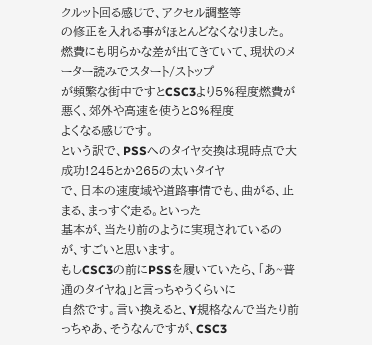クルット回る感じで、アクセル調整等
の修正を入れる事がほとんどなくなりました。
燃費にも明らかな差が出てきていて、現状のメーター読みでスタート/ストップ
が頻繁な街中ですとCSC3より5%程度燃費が悪く、郊外や高速を使うと8%程度
よくなる感じです。
という訳で、PSSへのタイヤ交換は現時点で大成功!245とか265の太いタイヤ
で、日本の速度域や道路事情でも、曲がる、止まる、まっすぐ走る。といった
基本が、当たり前のように実現されているのが、すごいと思います。
もしCSC3の前にPSSを履いていたら、「あ~普通のタイヤね」と言っちゃうくらいに
自然です。言い換えると、Y規格なんで当たり前っちゃあ、そうなんですが、CSC3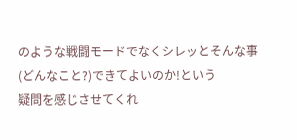のような戦闘モードでなくシレッとそんな事(どんなこと?)できてよいのか!という
疑問を感じさせてくれ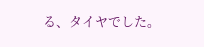る、タイヤでした。